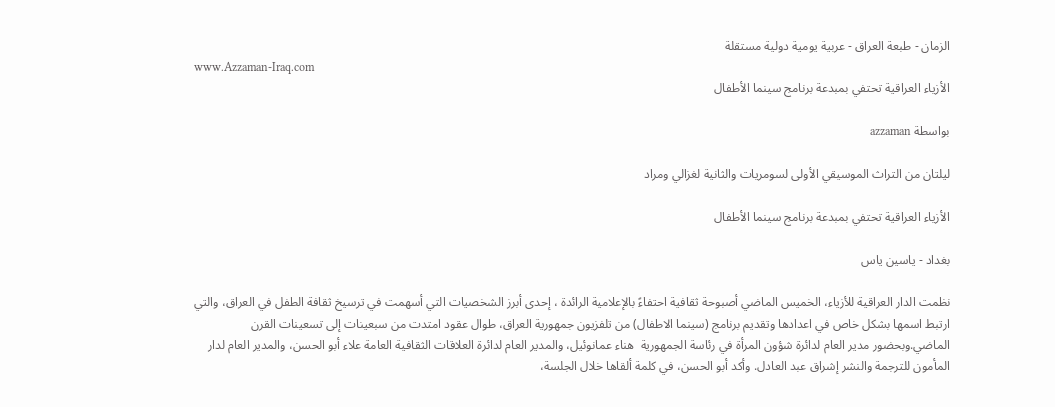الزمان - طبعة العراق - عربية يومية دولية مستقلة
www.Azzaman-Iraq.com
الأزياء العراقية تحتفي بمبدعة برنامج سينما الأطفال

بواسطة azzaman

ليلتان من التراث الموسيقي الأولى لسومريات والثانية لغزالي ومراد

الأزياء العراقية تحتفي بمبدعة برنامج سينما الأطفال

بغداد - ياسين ياس

نظمت الدار العراقية للأزياء، الخميس الماضي أصبوحة ثقافية احتفاءً بالإعلامية الرائدة ، إحدى أبرز الشخصيات التي أسهمت في ترسيخ ثقافة الطفل في العراق، والتي ارتبط اسمها بشكل خاص في اعدادها وتقديم برنامج (سينما الاطفال) من تلفزيون جمهورية العراق، طوال عقود امتدت من سبعينات إلى تسعينات القرن الماضي.وبحضور مدير العام لدائرة شؤون المرأة في رئاسة الجمهورية  هناء عمانوئيل، والمدير العام لدائرة العلاقات الثقافية العامة علاء أبو الحسن، والمدير العام لدار المأمون للترجمة والنشر إشراق عبد العادل. وأكد أبو الحسن، في كلمة ألقاها خلال الجلسة،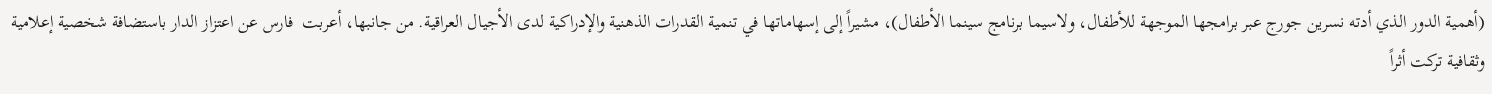(أهمية الدور الذي أدته نسرين جورج عبر برامجها الموجهة للأطفال، ولاسيما برنامج سينما الأطفال)، مشيراً إلى إسهاماتها في تنمية القدرات الذهنية والإدراكية لدى الأجيال العراقية. من جانبها، أعربت  فارس عن اعتزاز الدار باستضافة شخصية إعلامية وثقافية تركت أثراً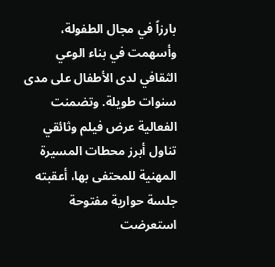بارزاً في مجال الطفولة، وأسهمت في بناء الوعي الثقافي لدى الأطفال على مدى سنوات طويلة. وتضمنت الفعالية عرض فيلم وثائقي تناول أبرز محطات المسيرة المهنية للمحتفى بها، أعقبته جلسة حوارية مفتوحة استعرضت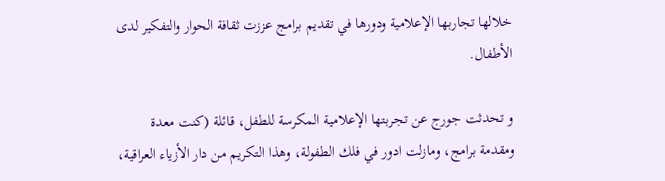خلالها تجاربها الإعلامية ودورها في تقديم برامج عززت ثقافة الحوار والتفكير لدى الأطفال.

و تحدثت جورج عن تجربتها الإعلامية المكرسة للطفل، قائلة (كنت معدة ومقدمة برامج، ومازلت ادور في فلك الطفولة، وهذا التكريم من دار الأزياء العراقية،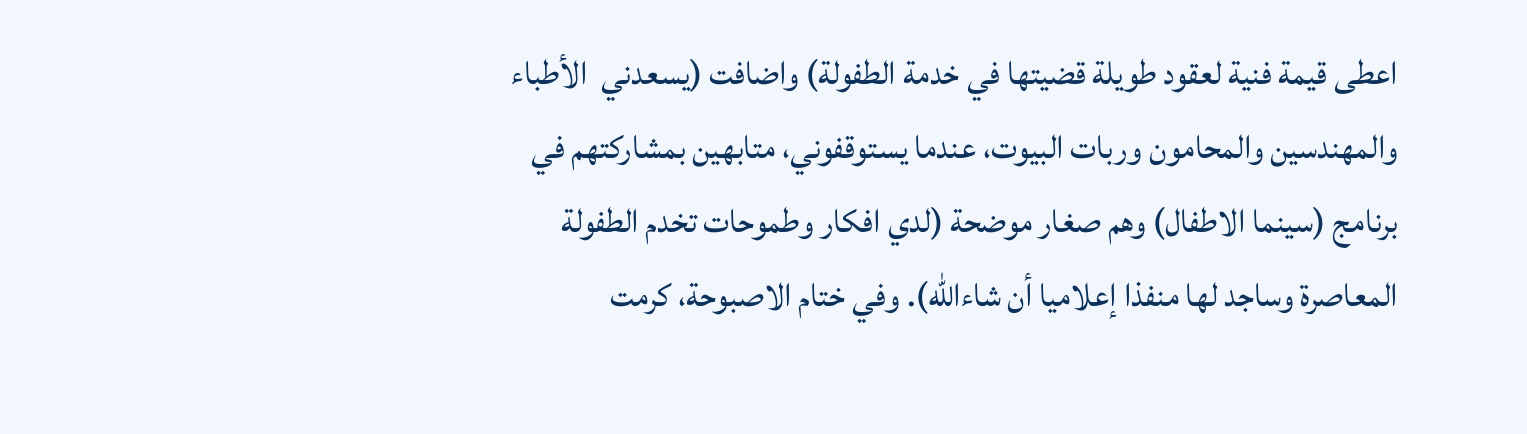اعطى قيمة فنية لعقود طويلة قضيتها في خدمة الطفولة) واضافت (يسعدني  الأطباء والمهندسين والمحامون وربات البيوت، عندما يستوقفوني، متابهين بمشاركتهم في برنامج (سينما الاطفال) وهم صغار موضحة (لدي افكار وطموحات تخدم الطفولة المعاصرة وساجد لها منفذا إعلاميا أن شاءالله). وفي ختام الاصبوحة، كرمت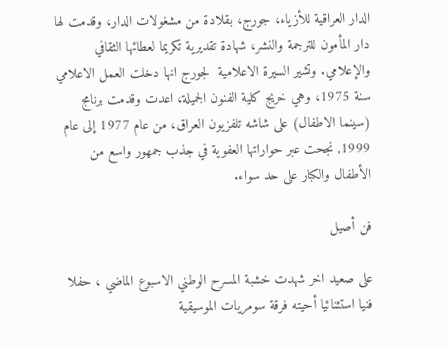الدار العراقية للأزياء، جورج، بقلادة من مشغولات الدار، وقدمت لها دار المأمون للترجمة والنشر، شهادة تقديرية تكريما لعطائها الثقافي والإعلامي. وتشير السيرة الاعلامية  لجورج انها دخلت العمل الاعلامي سنة 1975، وهي خريج كلية الفنون الجميلة، اعدت وقدمت برنامج (سينما الاطفال) على شاشه تلفزيون العراق، من عام 1977 إلى عام 1999, نجحت عبر حواراتها العفوية في جذب جمهور واسع من الأطفال والكبار على حد سواء.

فن أصيل

على صعيد اخر شهدت خشبة المسرح الوطني الاسبوع الماضي ، حفلا فنيا استثنائيا أحيته فرقة سومريات الموسيقية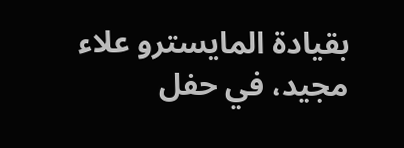بقيادة المايسترو علاء مجيد، في حفل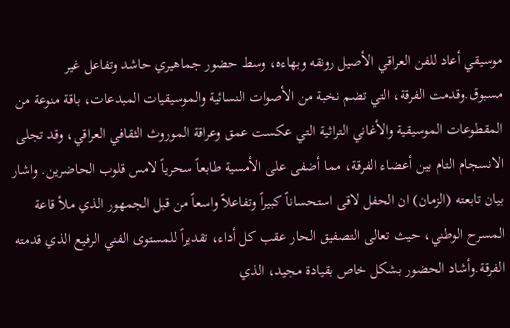موسيقي أعاد للفن العراقي الأصيل رونقه وبهاءه، وسط حضور جماهيري حاشد وتفاعل غير مسبوق.وقدمت الفرقة، التي تضم نخبة من الأصوات النسائية والموسيقيات المبدعات، باقة منوعة من المقطوعات الموسيقية والأغاني التراثية التي عكست عمق وعراقة الموروث الثقافي العراقي، وقد تجلى الانسجام التام بين أعضاء الفرقة، مما أضفى على الأمسية طابعاً سحرياً لامس قلوب الحاضرين. واشار بيان تابعته (الزمان) ان الحفل لاقى استحساناً كبيراً وتفاعلاً واسعاً من قبل الجمهور الذي ملأ قاعة المسرح الوطني، حيث تعالى التصفيق الحار عقب كل أداء، تقديراً للمستوى الفني الرفيع الذي قدمته الفرقة.وأشاد الحضور بشكل خاص بقيادة مجيد، الذي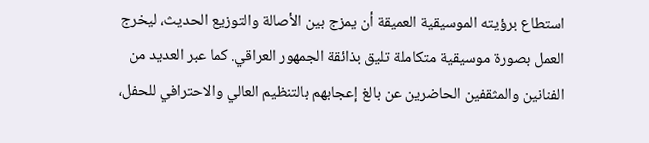استطاع برؤيته الموسيقية العميقة أن يمزج بين الأصالة والتوزيع الحديث، ليخرج العمل بصورة موسيقية متكاملة تليق بذائقة الجمهور العراقي. كما عبر العديد من الفنانين والمثقفين الحاضرين عن بالغ إعجابهم بالتنظيم العالي والاحترافي للحفل،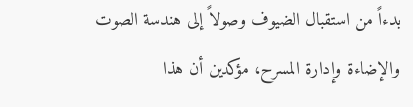بدءاً من استقبال الضيوف وصولاً إلى هندسة الصوت والإضاءة وإدارة المسرح، مؤكدين أن هذا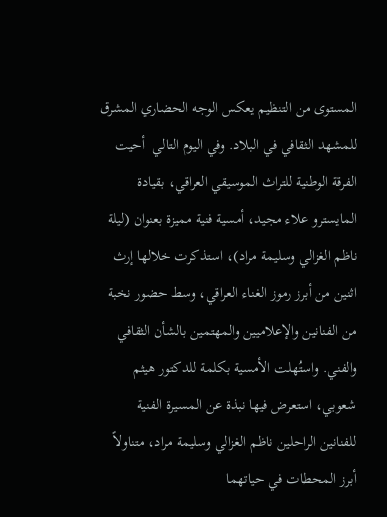المستوى من التنظيم يعكس الوجه الحضاري المشرق للمشهد الثقافي في البلاد. وفي اليوم التالي  أحيت الفرقة الوطنية للتراث الموسيقي العراقي، بقيادة المايسترو علاء مجيد، أمسية فنية مميزة بعنوان (ليلة ناظم الغزالي وسليمة مراد)، استذكرت خلالها إرث اثنين من أبرز رموز الغناء العراقي، وسط حضور نخبة من الفنانين والإعلاميين والمهتمين بالشأن الثقافي والفني. واستُهلت الأمسية بكلمة للدكتور هيثم شعوبي، استعرض فيها نبذة عن المسيرة الفنية للفنانين الراحلين ناظم الغزالي وسليمة مراد، متناولاً أبرز المحطات في حياتهما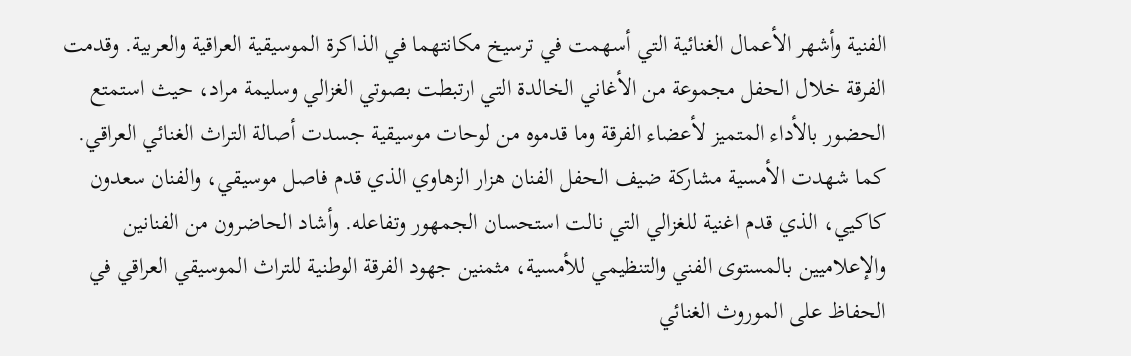الفنية وأشهر الأعمال الغنائية التي أسهمت في ترسيخ مكانتهما في الذاكرة الموسيقية العراقية والعربية. وقدمت الفرقة خلال الحفل مجموعة من الأغاني الخالدة التي ارتبطت بصوتي الغزالي وسليمة مراد، حيث استمتع الحضور بالأداء المتميز لأعضاء الفرقة وما قدموه من لوحات موسيقية جسدت أصالة التراث الغنائي العراقي. كما شهدت الأمسية مشاركة ضيف الحفل الفنان هزار الزهاوي الذي قدم فاصل موسيقي، والفنان سعدون كاكيي، الذي قدم اغنية للغزالي التي نالت استحسان الجمهور وتفاعله. وأشاد الحاضرون من الفنانين والإعلاميين بالمستوى الفني والتنظيمي للأمسية، مثمنين جهود الفرقة الوطنية للتراث الموسيقي العراقي في الحفاظ على الموروث الغنائي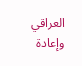العراقي وإعادة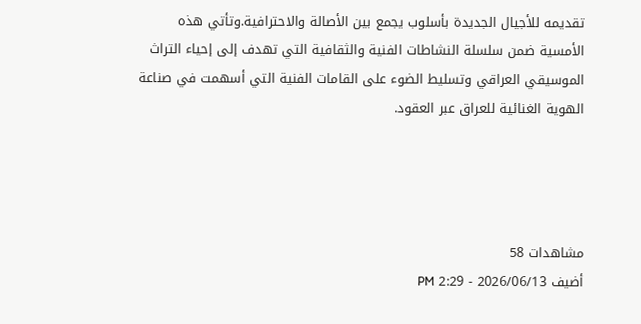تقديمه للأجيال الجديدة بأسلوب يجمع بين الأصالة والاحترافية.وتأتي هذه الأمسية ضمن سلسلة النشاطات الفنية والثقافية التي تهدف إلى إحياء التراث الموسيقي العراقي وتسليط الضوء على القامات الفنية التي أسهمت في صناعة الهوية الغنائية للعراق عبر العقود.




مشاهدات 58
أضيف 2026/06/13 - 2:29 PM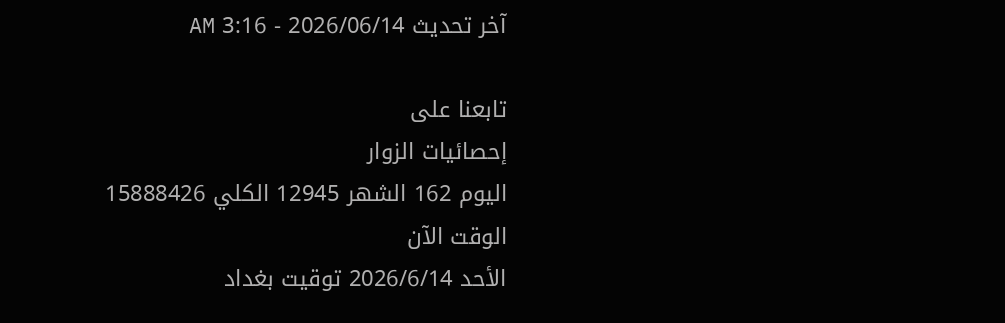آخر تحديث 2026/06/14 - 3:16 AM

تابعنا على
إحصائيات الزوار
اليوم 162 الشهر 12945 الكلي 15888426
الوقت الآن
الأحد 2026/6/14 توقيت بغداد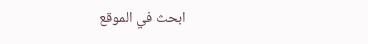ابحث في الموقع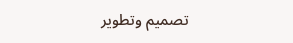تصميم وتطوير